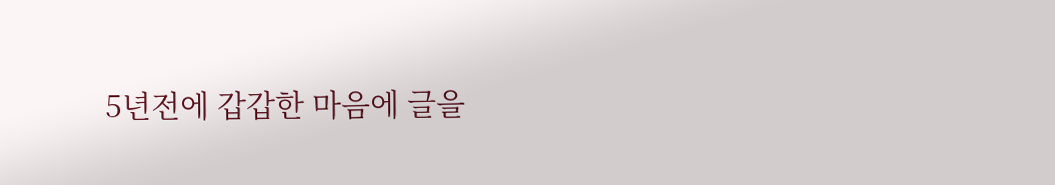5년전에 갑갑한 마음에 글을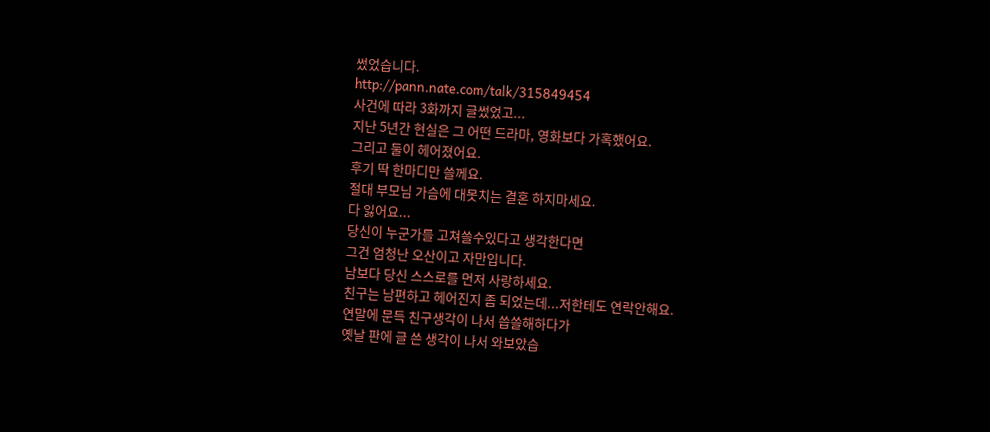썼었습니다.
http://pann.nate.com/talk/315849454
사건에 따라 3화까지 글썼었고...
지난 5년간 현실은 그 어떤 드라마, 영화보다 가혹했어요.
그리고 둘이 헤어졌어요.
후기 딱 한마디만 쓸께요.
절대 부모님 가슴에 대못치는 결혼 하지마세요.
다 잃어요...
당신이 누군가를 고쳐쓸수있다고 생각한다면
그건 엄청난 오산이고 자만입니다.
남보다 당신 스스로를 먼저 사랑하세요.
친구는 남편하고 헤어진지 좀 되었는데...저한테도 연락안해요.
연말에 문득 친구생각이 나서 씁쓸해하다가
옛날 판에 글 쓴 생각이 나서 와보았습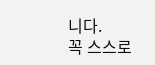니다.
꼭 스스로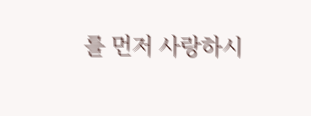를 먼저 사랑하시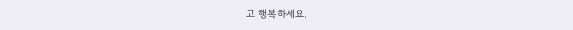고 행복하세요.